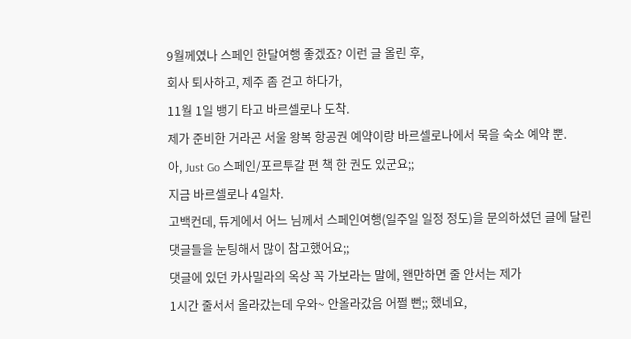9월께였나 스페인 한달여행 좋겠죠? 이런 글 올린 후,
회사 퇴사하고, 제주 좀 걷고 하다가,
11월 1일 뱅기 타고 바르셀로나 도착.
제가 준비한 거라곤 서울 왕복 항공권 예약이랑 바르셀로나에서 묵을 숙소 예약 뿐.
아, Just Go 스페인/포르투갈 편 책 한 권도 있군요;;
지금 바르셀로나 4일차.
고백컨데, 듀게에서 어느 님께서 스페인여행(일주일 일정 정도)을 문의하셨던 글에 달린
댓글들을 눈팅해서 많이 참고했어요;;
댓글에 있던 카사밀라의 옥상 꼭 가보라는 말에, 왠만하면 줄 안서는 제가
1시간 줄서서 올라갔는데 우와~ 안올라갔음 어쩔 뻔;; 했네요,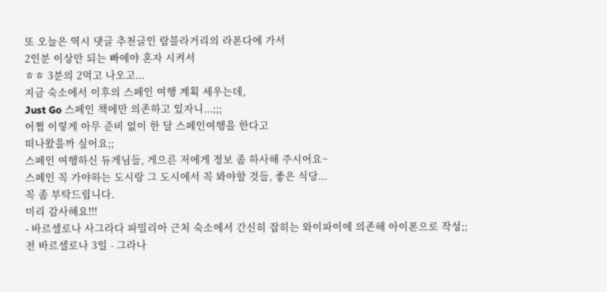또 오늘은 역시 댓글 추천글인 람블라거리의 라폰다에 가서
2인분 이상만 되는 빠에야 혼자 시켜서
ㅎㅎ 3분의 2먹고 나오고...
지금 숙소에서 이후의 스페인 여행 계획 세우는데,
Just Go 스페인 책에만 의존하고 있자니...;;;
어쩜 이렇게 아무 준비 없이 한 달 스페인여행을 한다고
떠나왔을까 싶어요;;
스페인 여행하신 듀게님들, 게으른 저에게 정보 좀 하사해 주시어요~
스페인 꼭 가야하는 도시랑 그 도시에서 꼭 봐야할 것들, 좋은 식당...
꼭 좀 부탁드립니다.
미리 감사해요!!!
- 바르셀로나 사그라다 파밀리아 근처 숙소에서 간신히 잡히는 와이파이에 의존해 아이폰으로 작성;;
전 바르셀로나 3일 - 그라나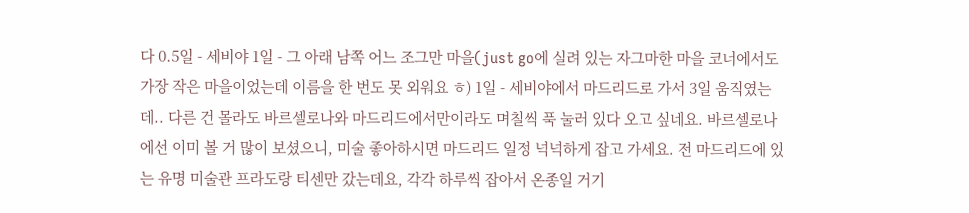다 0.5일 - 세비야 1일 - 그 아래 남쪽 어느 조그만 마을(just go에 실려 있는 자그마한 마을 코너에서도 가장 작은 마을이었는데 이름을 한 번도 못 외워요 ㅎ) 1일 - 세비야에서 마드리드로 가서 3일 움직였는데.. 다른 건 몰라도 바르셀로나와 마드리드에서만이라도 며칠씩 푹 눌러 있다 오고 싶네요. 바르셀로나에선 이미 볼 거 많이 보셨으니, 미술 좋아하시면 마드리드 일정 넉넉하게 잡고 가세요. 전 마드리드에 있는 유명 미술관 프라도랑 티센만 갔는데요, 각각 하루씩 잡아서 온종일 거기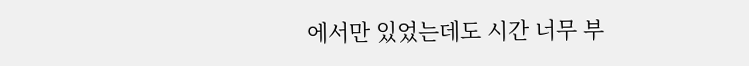에서만 있었는데도 시간 너무 부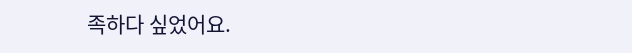족하다 싶었어요.